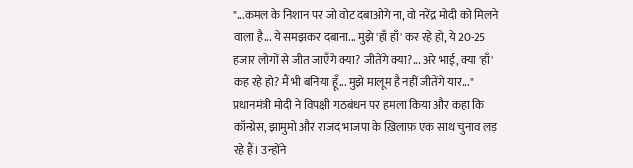"...कमल के निशान पर जो वोट दबाओगे ना, वो नरेंद्र मोदी को मिलने वाला है... ये समझकर दबाना... मुझे 'हाँ हाँ' कर रहे हो, ये 20-25 हजार लोगों से जीत जाएँगे क्या? जीतेंगे क्या?... अरे भाई, क्या 'हाँ' कह रहे हो? मैं भी बनिया हूँ... मुझे मालूम है नहीं जीतेंगे यार..."
प्रधानमंत्री मोदी ने विपक्षी गठबंधन पर हमला किया और कहा कि कॉन्ग्रेस, झामुमो और राजद भाजपा के ख़िलाफ़ एक साथ चुनाव लड़ रहे हैं। उन्होंने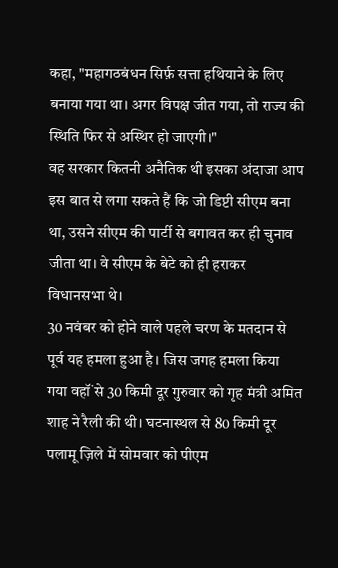कहा, "महागठबंधन सिर्फ़ सत्ता हथियाने के लिए बनाया गया था। अगर विपक्ष जीत गया, तो राज्य की स्थिति फिर से अस्थिर हो जाएगी।"
वह सरकार कितनी अनैतिक थी इसका अंदाजा आप इस बात से लगा सकते हैं कि जो डिप्टी सीएम बना था, उसने सीएम की पार्टी से बगावत कर ही चुनाव जीता था। वे सीएम के बेटे को ही हराकर विधानसभा थे।
30 नवंबर को होने वाले पहले चरण के मतदान से पूर्व यह हमला हुआ है। जिस जगह हमला किया गया वहॉं से 30 किमी दूर गुरुवार को गृह मंत्री अमित शाह ने रैली की थी। घटनास्थल से 80 किमी दूर पलामू ज़िले में सोमवार को पीएम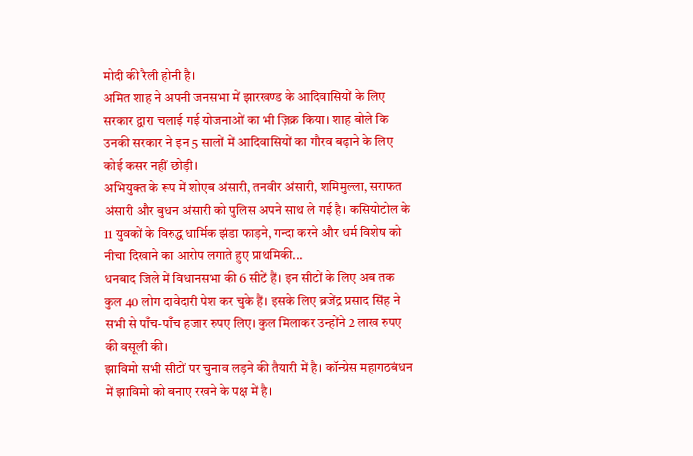मोदी की रैली होनी है।
अमित शाह ने अपनी जनसभा में झारखण्ड के आदिवासियों के लिए सरकार द्वारा चलाई गई योजनाओं का भी ज़िक्र किया। शाह बोले कि उनकी सरकार ने इन 5 सालों में आदिवासियों का गौरव बढ़ाने के लिए कोई कसर नहीं छोड़ी।
अभियुक्त के रूप में शोएब अंसारी, तनवीर अंसारी, शमिमुल्ला, सराफत अंसारी और बुधन अंसारी को पुलिस अपने साथ ले गई है। कसियोटोल के 11 युवकों के विरुद्ध धार्मिक झंडा फाड़ने, गन्दा करने और धर्म विशेष को नीचा दिखाने का आरोप लगाते हुए प्राथमिकी...
धनबाद जिले में विधानसभा की 6 सीटें हैं। इन सीटों के लिए अब तक कुल 40 लोग दावेदारी पेश कर चुके हैं। इसके लिए ब्रजेंद्र प्रसाद सिंह ने सभी से पाँच-पाँच हजार रुपए लिए। कुल मिलाकर उन्होंने 2 लाख रुपए की वसूली की।
झाविमो सभी सीटों पर चुनाव लड़ने की तैयारी में है। कॉन्ग्रेस महागठबंधन में झाविमो को बनाए रखने के पक्ष में है।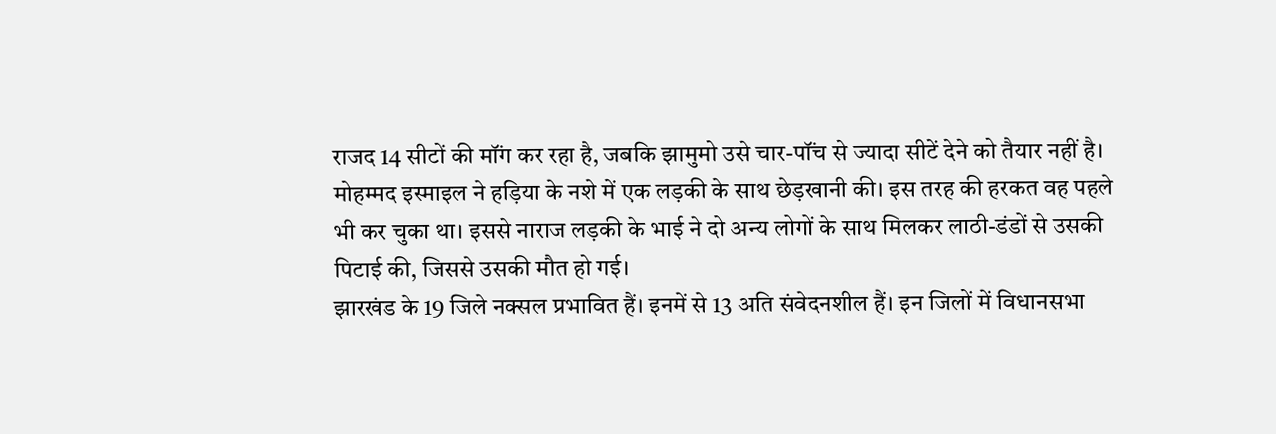राजद 14 सीटों की मॉंग कर रहा है, जबकि झामुमो उसे चार-पॉंच से ज्यादा सीटें देने को तैयार नहीं है।
मोहम्मद इस्माइल ने हड़िया के नशे में एक लड़की के साथ छेड़खानी की। इस तरह की हरकत वह पहले भी कर चुका था। इससे नाराज लड़की के भाई ने दो अन्य लोगों के साथ मिलकर लाठी-डंडों से उसकी पिटाई की, जिससे उसकी मौत हो गई।
झारखंड के 19 जिले नक्सल प्रभावित हैं। इनमें से 13 अति संवेदनशील हैं। इन जिलों में विधानसभा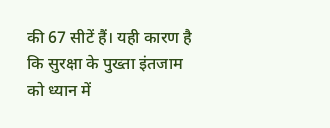की 67 सीटें हैं। यही कारण है कि सुरक्षा के पुख्ता इंतजाम को ध्यान में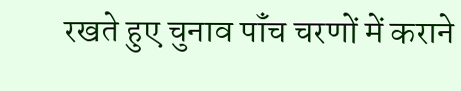रखते हुए चुनाव पॉंच चरणों में कराने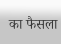का फैसला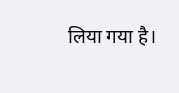लिया गया है।